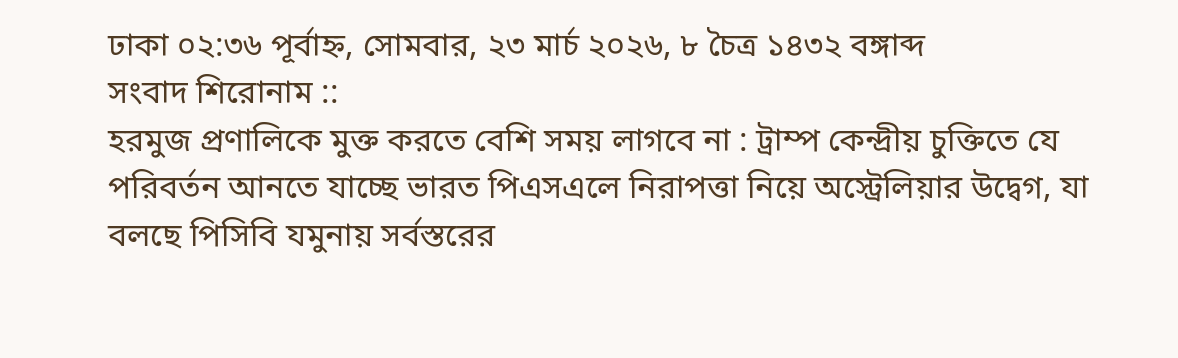ঢাকা ০২:৩৬ পূর্বাহ্ন, সোমবার, ২৩ মার্চ ২০২৬, ৮ চৈত্র ১৪৩২ বঙ্গাব্দ
সংবাদ শিরোনাম ::
হরমুজ প্রণালিকে মুক্ত করতে বেশি সময় লাগবে না : ট্রাম্প কেন্দ্রীয় চুক্তিতে যে পরিবর্তন আনতে যাচ্ছে ভারত পিএসএলে নিরাপত্তা নিয়ে অস্ট্রেলিয়ার উদ্বেগ, যা বলছে পিসিবি যমুনায় সর্বস্তরের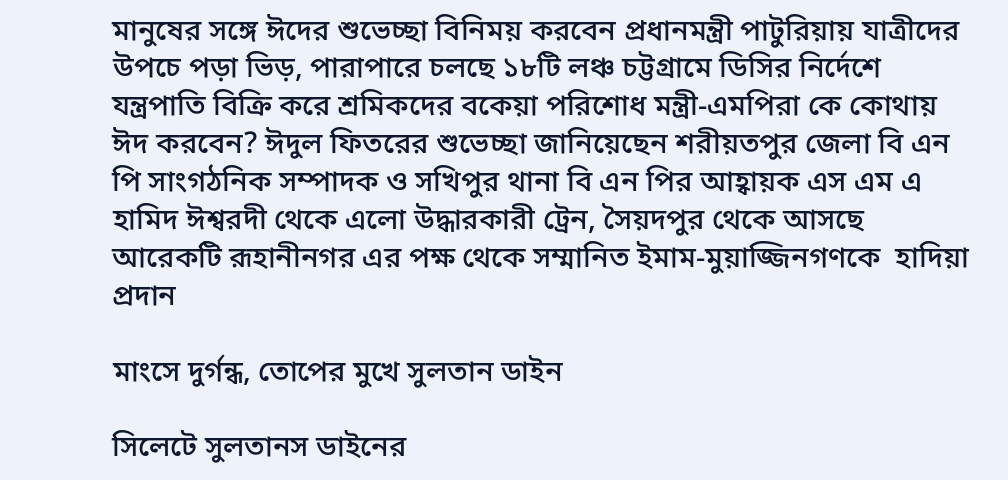মানুষের সঙ্গে ঈদের শুভেচ্ছা বিনিময় করবেন প্রধানমন্ত্রী পাটুরিয়ায় যাত্রীদের উপচে পড়া ভিড়, পারাপারে চলছে ১৮টি লঞ্চ চট্টগ্রামে ডিসির নির্দেশে যন্ত্রপাতি বিক্রি করে শ্রমিকদের বকেয়া পরিশোধ মন্ত্রী-এমপিরা কে কোথায় ঈদ করবেন? ঈদুল ফিতরের শুভেচ্ছা জানিয়েছেন শরীয়তপুর জেলা বি এন পি সাংগঠনিক সম্পাদক ও সখিপুর থানা বি এন পির আহ্বায়ক এস এম এ হামিদ ঈশ্বরদী থেকে এলো উদ্ধারকারী ট্রেন, সৈয়দপুর থেকে আসছে আরেকটি রূহানীনগর এর পক্ষ থেকে সম্মানিত ইমাম-মুয়াজ্জিনগণকে  হাদিয়া প্রদান

মাংসে দুর্গন্ধ, তোপের মুখে সুলতান ডাইন

সিলেটে সুলতানস ডাইনের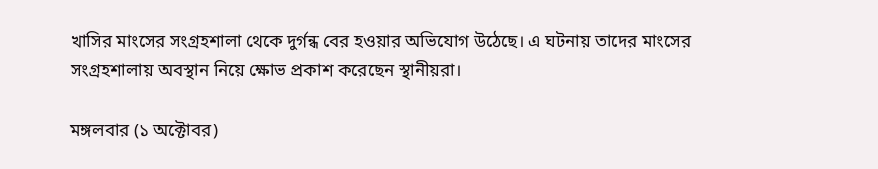খাসির মাংসের সংগ্রহশালা থেকে দুর্গন্ধ বের হওয়ার অভিযোগ উঠেছে। এ ঘটনায় তাদের মাংসের সংগ্রহশালায় অবস্থান নিয়ে ক্ষোভ প্রকাশ করেছেন স্থানীয়রা।

মঙ্গলবার (১ অক্টোবর)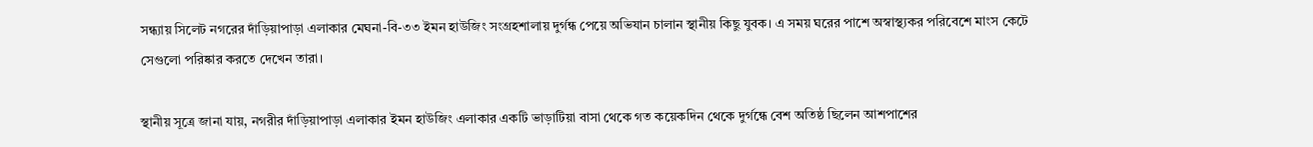সন্ধ্যায় সিলেট নগরের দাঁড়িয়াপাড়া এলাকার মেঘনা-বি-৩৩ ইমন হাউজিং সংগ্রহশালায় দুর্গন্ধ পেয়ে অভিযান চালান স্থানীয় কিছু যুবক। এ সময় ঘরের পাশে অস্বাস্থ্যকর পরিবেশে মাংস কেটে সেগুলো পরিষ্কার করতে দেখেন তারা।

স্থানীয় সূত্রে জানা যায়, নগরীর দাঁড়িয়াপাড়া এলাকার ইমন হাউজিং এলাকার একটি ভাড়াটিয়া বাসা থেকে গত কয়েকদিন থেকে দুর্গন্ধে বেশ অতিষ্ঠ ছিলেন আশপাশের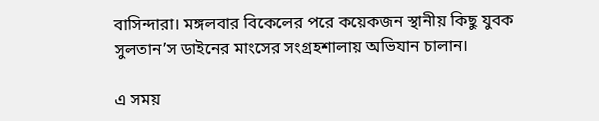বাসিন্দারা। মঙ্গলবার বিকেলের পরে কয়েকজন স্থানীয় কিছু যুবক সুলতান’স ডাইনের মাংসের সংগ্রহশালায় অভিযান চালান।

এ সময়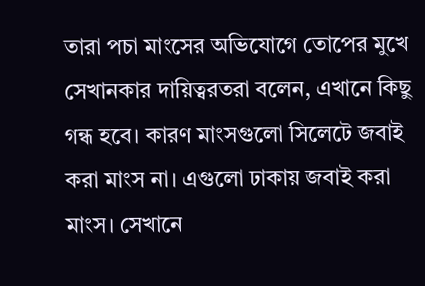তারা পচা মাংসের অভিযোগে তোপের মুখে সেখানকার দায়িত্বরতরা বলেন, এখানে কিছু গন্ধ হবে। কারণ মাংসগুলো সিলেটে জবাই করা মাংস না। এগুলো ঢাকায় জবাই করা মাংস। সেখানে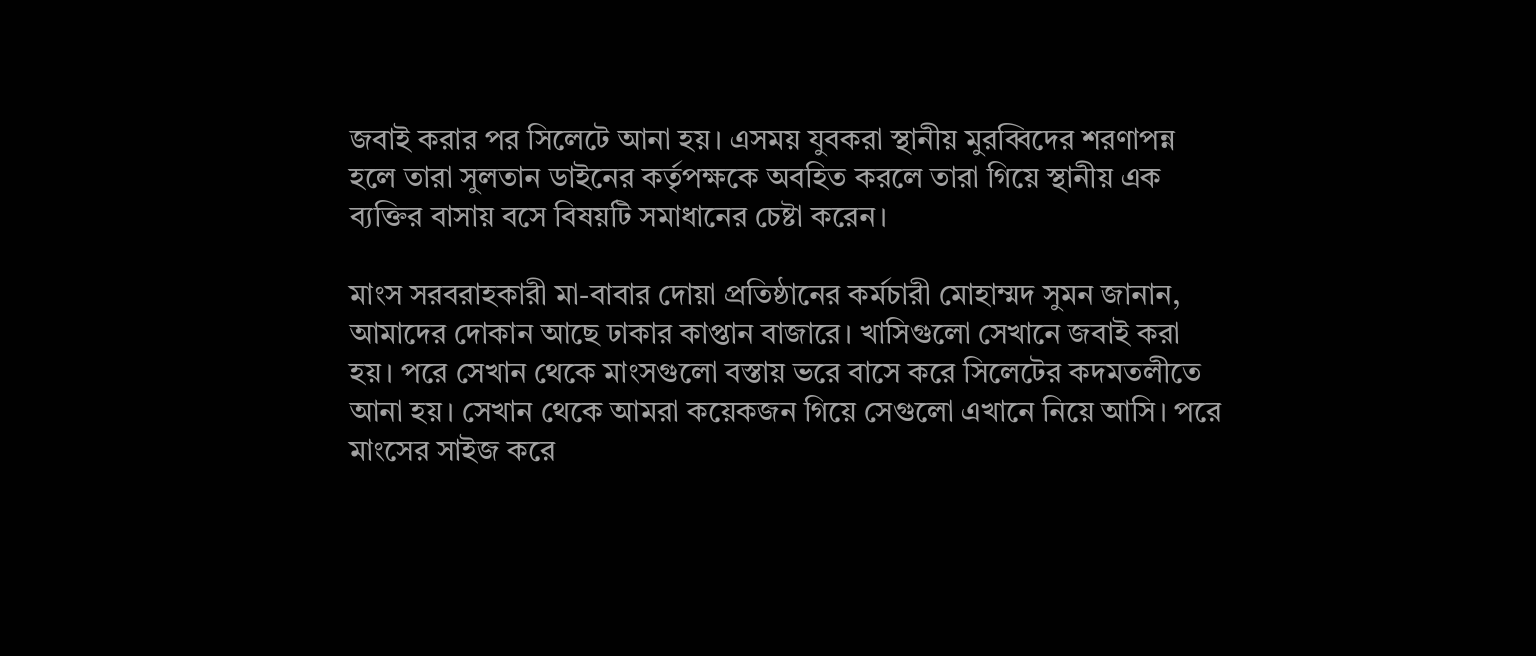জবাই করার পর সিলেটে আনা হয়। এসময় যুবকরা স্থানীয় মুরব্বিদের শরণাপন্ন হলে তারা সুলতান ডাইনের কর্তৃপক্ষকে অবহিত করলে তারা গিয়ে স্থানীয় এক ব্যক্তির বাসায় বসে বিষয়টি সমাধানের চেষ্টা করেন।

মাংস সরবরাহকারী মা-বাবার দোয়া প্রতিষ্ঠানের কর্মচারী মোহাম্মদ সুমন জানান, আমাদের দোকান আছে ঢাকার কাপ্তান বাজারে। খাসিগুলো সেখানে জবাই করা হয়। পরে সেখান থেকে মাংসগুলো বস্তায় ভরে বাসে করে সিলেটের কদমতলীতে আনা হয়। সেখান থেকে আমরা কয়েকজন গিয়ে সেগুলো এখানে নিয়ে আসি। পরে মাংসের সাইজ করে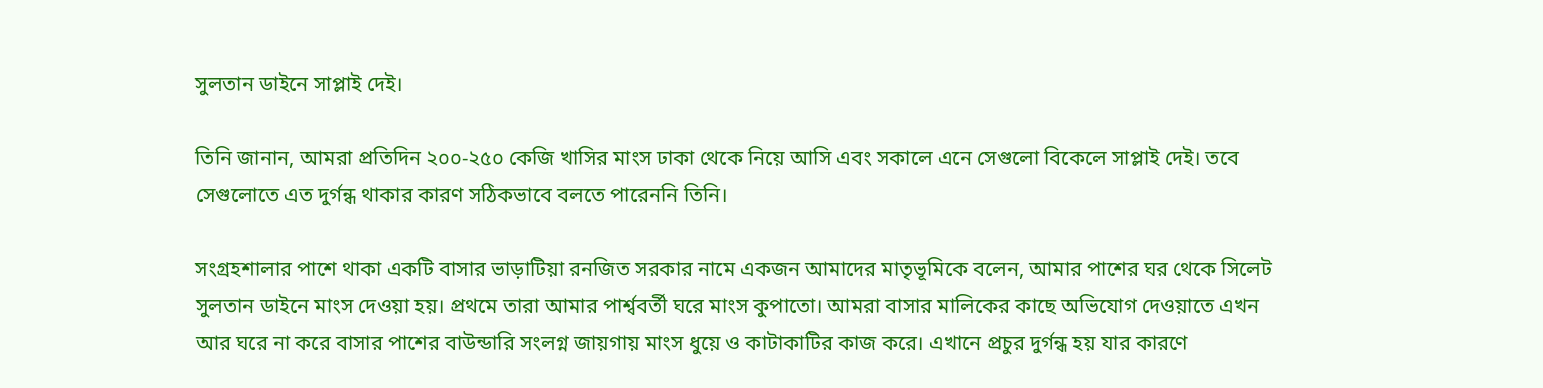সুলতান ডাইনে সাপ্লাই দেই।

তিনি জানান, আমরা প্রতিদিন ২০০-২৫০ কেজি খাসির মাংস ঢাকা থেকে নিয়ে আসি এবং সকালে এনে সেগুলো বিকেলে সাপ্লাই দেই। তবে সেগুলোতে এত দুর্গন্ধ থাকার কারণ সঠিকভাবে বলতে পারেননি তিনি।

সংগ্রহশালার পাশে থাকা একটি বাসার ভাড়াটিয়া রনজিত সরকার নামে একজন আমাদের মাতৃভূমিকে বলেন, আমার পাশের ঘর থেকে সিলেট সুলতান ডাইনে মাংস দেওয়া হয়। প্রথমে তারা আমার পার্শ্ববর্তী ঘরে মাংস কুপাতো। আমরা বাসার মালিকের কাছে অভিযোগ দেওয়াতে এখন আর ঘরে না করে বাসার পাশের বাউন্ডারি সংলগ্ন জায়গায় মাংস ধুয়ে ও কাটাকাটির কাজ করে। এখানে প্রচুর দুর্গন্ধ হয় যার কারণে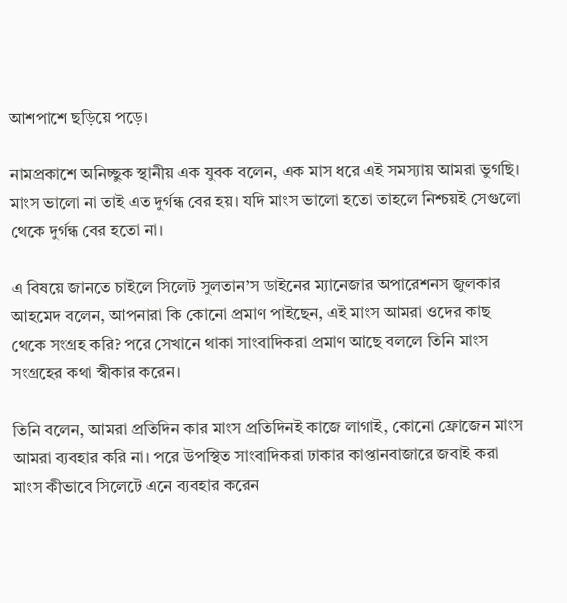আশপাশে ছড়িয়ে পড়ে।

নামপ্রকাশে অনিচ্ছুক স্থানীয় এক যুবক বলেন, এক মাস ধরে এই সমস্যায় আমরা ভুগছি। মাংস ভালো না তাই এত দুর্গন্ধ বের হয়। যদি মাংস ভালো হতো তাহলে নিশ্চয়ই সেগুলো থেকে দুর্গন্ধ বের হতো না।

এ বিষয়ে জানতে চাইলে সিলেট সুলতান’স ডাইনের ম্যানেজার অপারেশনস জুলকার আহমেদ বলেন, আপনারা কি কোনো প্রমাণ পাইছেন, এই মাংস আমরা ওদের কাছ থেকে সংগ্রহ করি? পরে সেখানে থাকা সাংবাদিকরা প্রমাণ আছে বললে তিনি মাংস সংগ্রহের কথা স্বীকার করেন।

তিনি বলেন, আমরা প্রতিদিন কার মাংস প্রতিদিনই কাজে লাগাই, কোনো ফ্রোজেন মাংস আমরা ব্যবহার করি না। পরে উপস্থিত সাংবাদিকরা ঢাকার কাপ্তানবাজারে জবাই করা মাংস কীভাবে সিলেটে এনে ব্যবহার করেন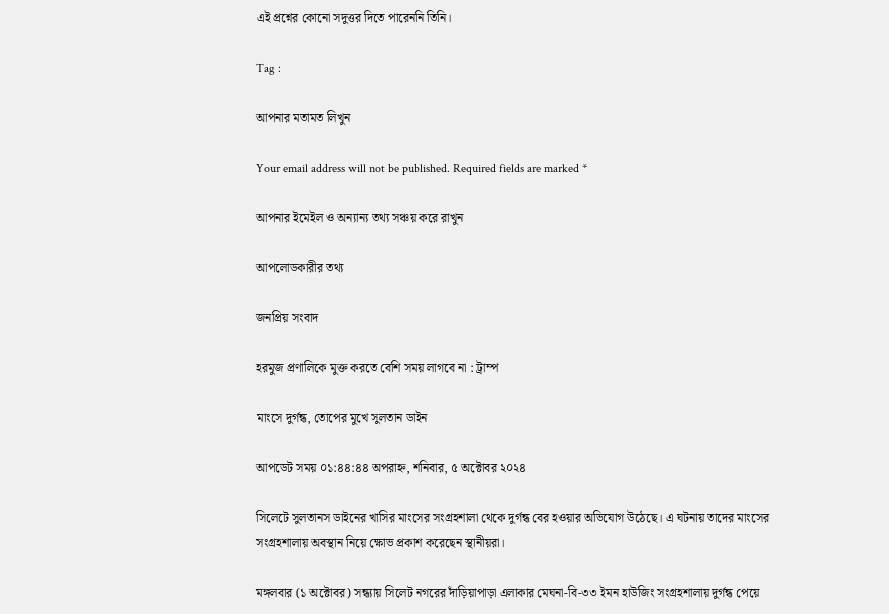এই প্রশ্নের কোনো সদুত্তর দিতে পারেননি তিনি।

Tag :

আপনার মতামত লিখুন

Your email address will not be published. Required fields are marked *

আপনার ইমেইল ও অন্যান্য তথ্য সঞ্চয় করে রাখুন

আপলোডকারীর তথ্য

জনপ্রিয় সংবাদ

হরমুজ প্রণালিকে মুক্ত করতে বেশি সময় লাগবে না : ট্রাম্প

মাংসে দুর্গন্ধ, তোপের মুখে সুলতান ডাইন

আপডেট সময় ০১:৪৪:৪৪ অপরাহ্ন, শনিবার, ৫ অক্টোবর ২০২৪

সিলেটে সুলতানস ডাইনের খাসির মাংসের সংগ্রহশালা থেকে দুর্গন্ধ বের হওয়ার অভিযোগ উঠেছে। এ ঘটনায় তাদের মাংসের সংগ্রহশালায় অবস্থান নিয়ে ক্ষোভ প্রকাশ করেছেন স্থানীয়রা।

মঙ্গলবার (১ অক্টোবর) সন্ধ্যায় সিলেট নগরের দাঁড়িয়াপাড়া এলাকার মেঘনা-বি-৩৩ ইমন হাউজিং সংগ্রহশালায় দুর্গন্ধ পেয়ে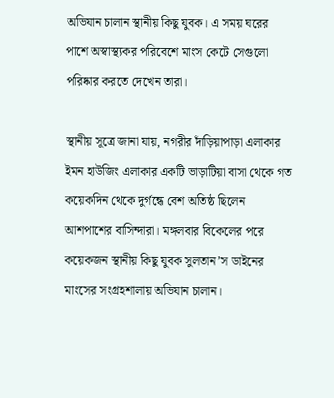অভিযান চালান স্থানীয় কিছু যুবক। এ সময় ঘরের পাশে অস্বাস্থ্যকর পরিবেশে মাংস কেটে সেগুলো পরিষ্কার করতে দেখেন তারা।

স্থানীয় সূত্রে জানা যায়, নগরীর দাঁড়িয়াপাড়া এলাকার ইমন হাউজিং এলাকার একটি ভাড়াটিয়া বাসা থেকে গত কয়েকদিন থেকে দুর্গন্ধে বেশ অতিষ্ঠ ছিলেন আশপাশের বাসিন্দারা। মঙ্গলবার বিকেলের পরে কয়েকজন স্থানীয় কিছু যুবক সুলতান’স ডাইনের মাংসের সংগ্রহশালায় অভিযান চালান।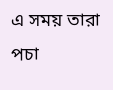এ সময় তারা পচা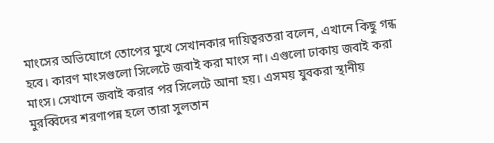মাংসের অভিযোগে তোপের মুখে সেখানকার দায়িত্বরতরা বলেন, এখানে কিছু গন্ধ হবে। কারণ মাংসগুলো সিলেটে জবাই করা মাংস না। এগুলো ঢাকায় জবাই করা মাংস। সেখানে জবাই করার পর সিলেটে আনা হয়। এসময় যুবকরা স্থানীয় মুরব্বিদের শরণাপন্ন হলে তারা সুলতান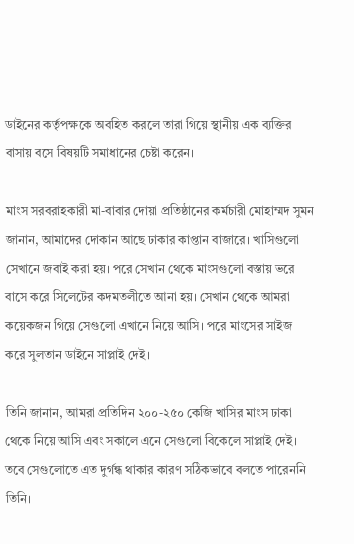ডাইনের কর্তৃপক্ষকে অবহিত করলে তারা গিয়ে স্থানীয় এক ব্যক্তির বাসায় বসে বিষয়টি সমাধানের চেষ্টা করেন।

মাংস সরবরাহকারী মা-বাবার দোয়া প্রতিষ্ঠানের কর্মচারী মোহাম্মদ সুমন জানান, আমাদের দোকান আছে ঢাকার কাপ্তান বাজারে। খাসিগুলো সেখানে জবাই করা হয়। পরে সেখান থেকে মাংসগুলো বস্তায় ভরে বাসে করে সিলেটের কদমতলীতে আনা হয়। সেখান থেকে আমরা কয়েকজন গিয়ে সেগুলো এখানে নিয়ে আসি। পরে মাংসের সাইজ করে সুলতান ডাইনে সাপ্লাই দেই।

তিনি জানান, আমরা প্রতিদিন ২০০-২৫০ কেজি খাসির মাংস ঢাকা থেকে নিয়ে আসি এবং সকালে এনে সেগুলো বিকেলে সাপ্লাই দেই। তবে সেগুলোতে এত দুর্গন্ধ থাকার কারণ সঠিকভাবে বলতে পারেননি তিনি।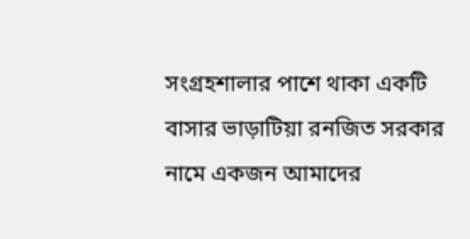সংগ্রহশালার পাশে থাকা একটি বাসার ভাড়াটিয়া রনজিত সরকার নামে একজন আমাদের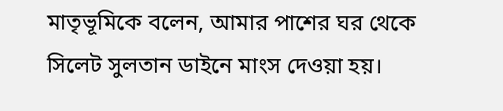মাতৃভূমিকে বলেন, আমার পাশের ঘর থেকে সিলেট সুলতান ডাইনে মাংস দেওয়া হয়।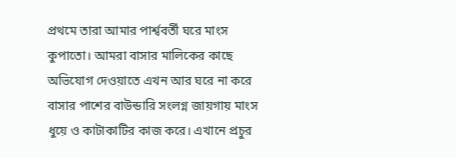প্রথমে তারা আমার পার্শ্ববর্তী ঘরে মাংস কুপাতো। আমরা বাসার মালিকের কাছে অভিযোগ দেওয়াতে এখন আর ঘরে না করে বাসার পাশের বাউন্ডারি সংলগ্ন জায়গায় মাংস ধুয়ে ও কাটাকাটির কাজ করে। এখানে প্রচুর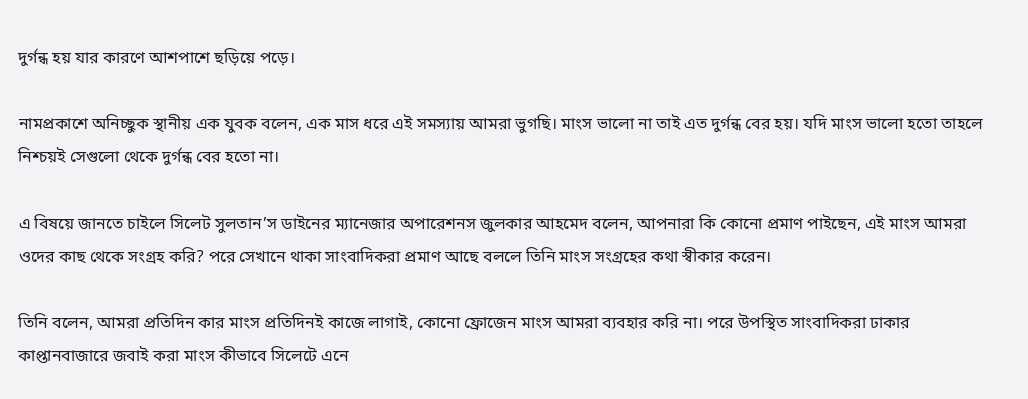দুর্গন্ধ হয় যার কারণে আশপাশে ছড়িয়ে পড়ে।

নামপ্রকাশে অনিচ্ছুক স্থানীয় এক যুবক বলেন, এক মাস ধরে এই সমস্যায় আমরা ভুগছি। মাংস ভালো না তাই এত দুর্গন্ধ বের হয়। যদি মাংস ভালো হতো তাহলে নিশ্চয়ই সেগুলো থেকে দুর্গন্ধ বের হতো না।

এ বিষয়ে জানতে চাইলে সিলেট সুলতান’স ডাইনের ম্যানেজার অপারেশনস জুলকার আহমেদ বলেন, আপনারা কি কোনো প্রমাণ পাইছেন, এই মাংস আমরা ওদের কাছ থেকে সংগ্রহ করি? পরে সেখানে থাকা সাংবাদিকরা প্রমাণ আছে বললে তিনি মাংস সংগ্রহের কথা স্বীকার করেন।

তিনি বলেন, আমরা প্রতিদিন কার মাংস প্রতিদিনই কাজে লাগাই, কোনো ফ্রোজেন মাংস আমরা ব্যবহার করি না। পরে উপস্থিত সাংবাদিকরা ঢাকার কাপ্তানবাজারে জবাই করা মাংস কীভাবে সিলেটে এনে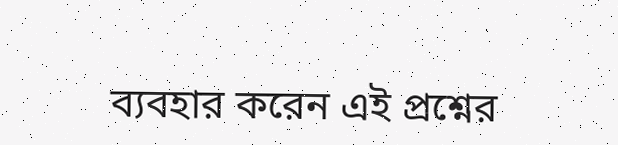ব্যবহার করেন এই প্রশ্নের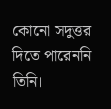কোনো সদুত্তর দিতে পারেননি তিনি।